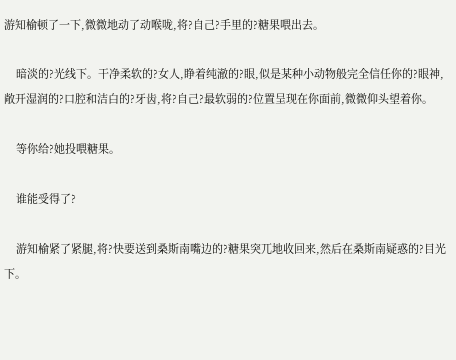游知榆顿了一下,微微地动了动喉咙,将?自己?手里的?糖果喂出去。

    暗淡的?光线下。干净柔软的?女人,睁着纯澈的?眼,似是某种小动物般完全信任你的?眼神,敞开湿润的?口腔和洁白的?牙齿,将?自己?最软弱的?位置呈现在你面前,微微仰头望着你。

    等你给?她投喂糖果。

    谁能受得了?

    游知榆紧了紧腿,将?快要送到桑斯南嘴边的?糖果突兀地收回来,然后在桑斯南疑惑的?目光下。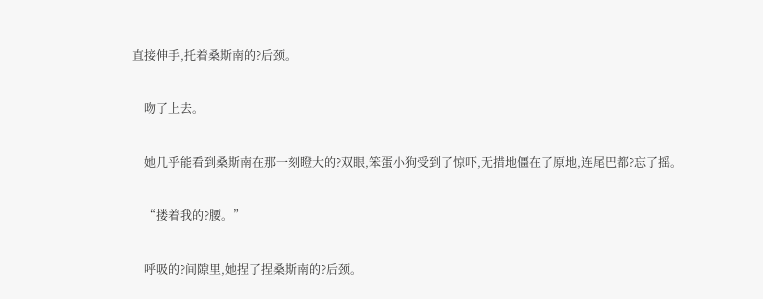直接伸手,托着桑斯南的?后颈。

    吻了上去。

    她几乎能看到桑斯南在那一刻瞪大的?双眼,笨蛋小狗受到了惊吓,无措地僵在了原地,连尾巴都?忘了摇。

    “搂着我的?腰。”

    呼吸的?间隙里,她捏了捏桑斯南的?后颈。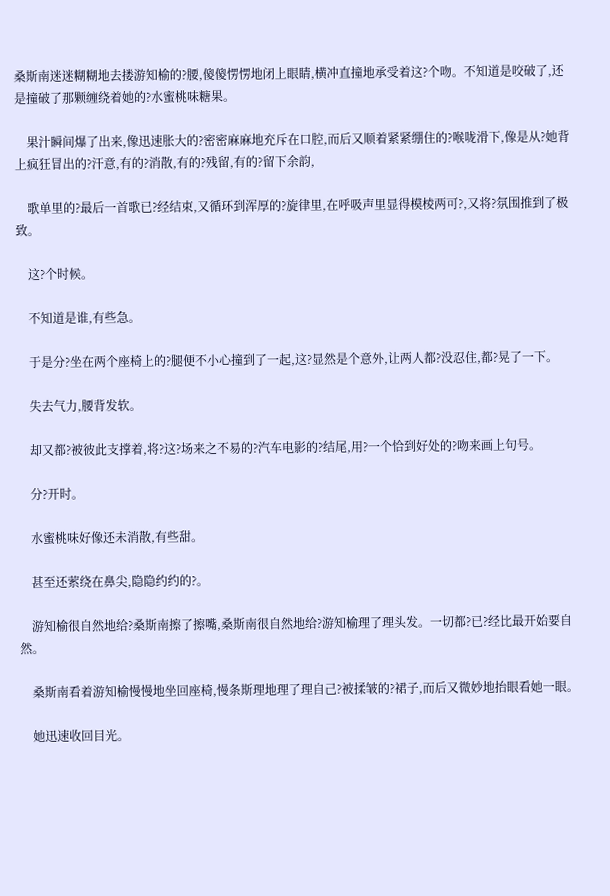桑斯南迷迷糊糊地去搂游知榆的?腰,傻傻愣愣地闭上眼睛,横冲直撞地承受着这?个吻。不知道是咬破了,还是撞破了那颗缠绕着她的?水蜜桃味糖果。

    果汁瞬间爆了出来,像迅速胀大的?密密麻麻地充斥在口腔,而后又顺着紧紧绷住的?喉咙滑下,像是从?她背上疯狂冒出的?汗意,有的?消散,有的?残留,有的?留下余韵,

    歌单里的?最后一首歌已?经结束,又循环到浑厚的?旋律里,在呼吸声里显得模棱两可?,又将?氛围推到了极致。

    这?个时候。

    不知道是谁,有些急。

    于是分?坐在两个座椅上的?腿便不小心撞到了一起,这?显然是个意外,让两人都?没忍住,都?晃了一下。

    失去气力,腰背发软。

    却又都?被彼此支撑着,将?这?场来之不易的?汽车电影的?结尾,用?一个恰到好处的?吻来画上句号。

    分?开时。

    水蜜桃味好像还未消散,有些甜。

    甚至还萦绕在鼻尖,隐隐约约的?。

    游知榆很自然地给?桑斯南擦了擦嘴,桑斯南很自然地给?游知榆理了理头发。一切都?已?经比最开始要自然。

    桑斯南看着游知榆慢慢地坐回座椅,慢条斯理地理了理自己?被揉皱的?裙子,而后又微妙地抬眼看她一眼。

    她迅速收回目光。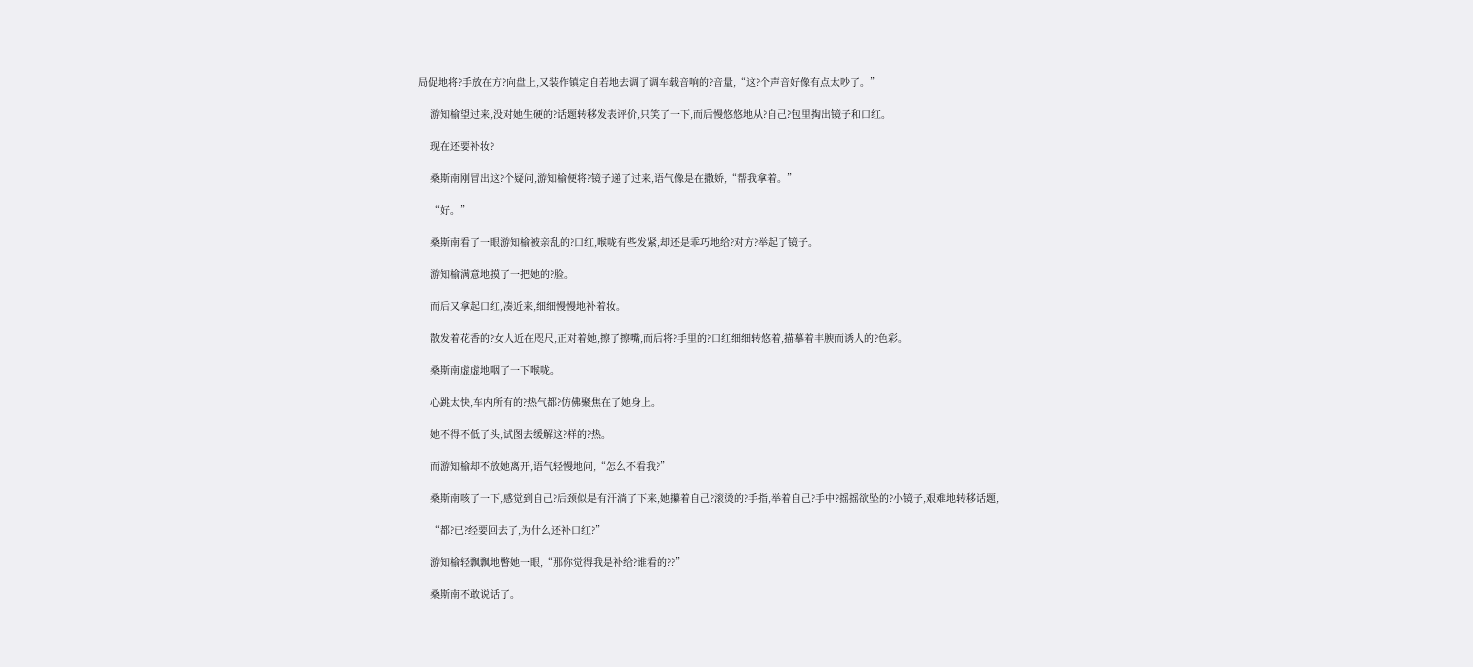局促地将?手放在方?向盘上,又装作镇定自若地去调了调车载音响的?音量,“这?个声音好像有点太吵了。”

    游知榆望过来,没对她生硬的?话题转移发表评价,只笑了一下,而后慢悠悠地从?自己?包里掏出镜子和口红。

    现在还要补妆?

    桑斯南刚冒出这?个疑问,游知榆便将?镜子递了过来,语气像是在撒娇,“帮我拿着。”

    “好。”

    桑斯南看了一眼游知榆被亲乱的?口红,喉咙有些发紧,却还是乖巧地给?对方?举起了镜子。

    游知榆满意地摸了一把她的?脸。

    而后又拿起口红,凑近来,细细慢慢地补着妆。

    散发着花香的?女人近在咫尺,正对着她,擦了擦嘴,而后将?手里的?口红细细转悠着,描摹着丰腴而诱人的?色彩。

    桑斯南虚虚地咽了一下喉咙。

    心跳太快,车内所有的?热气都?仿佛聚焦在了她身上。

    她不得不低了头,试图去缓解这?样的?热。

    而游知榆却不放她离开,语气轻慢地问,“怎么不看我?”

    桑斯南咳了一下,感觉到自己?后颈似是有汗淌了下来,她攥着自己?滚烫的?手指,举着自己?手中?摇摇欲坠的?小镜子,艰难地转移话题,

    “都?已?经要回去了,为什么还补口红?”

    游知榆轻飘飘地瞥她一眼,“那你觉得我是补给?谁看的??”

    桑斯南不敢说话了。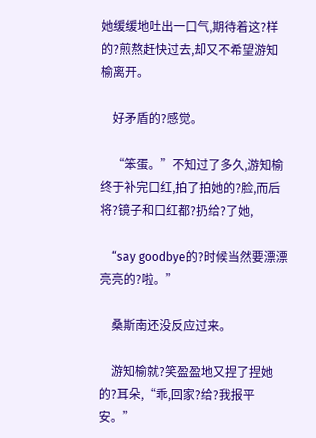她缓缓地吐出一口气,期待着这?样的?煎熬赶快过去,却又不希望游知榆离开。

    好矛盾的?感觉。

    “笨蛋。”不知过了多久,游知榆终于补完口红,拍了拍她的?脸,而后将?镜子和口红都?扔给?了她,

    “say goodbye的?时候当然要漂漂亮亮的?啦。”

    桑斯南还没反应过来。

    游知榆就?笑盈盈地又捏了捏她的?耳朵,“乖,回家?给?我报平安。”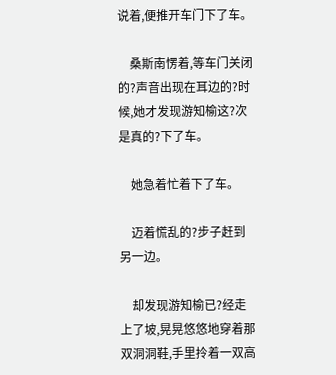说着,便推开车门下了车。

    桑斯南愣着,等车门关闭的?声音出现在耳边的?时候,她才发现游知榆这?次是真的?下了车。

    她急着忙着下了车。

    迈着慌乱的?步子赶到另一边。

    却发现游知榆已?经走上了坡,晃晃悠悠地穿着那双洞洞鞋,手里拎着一双高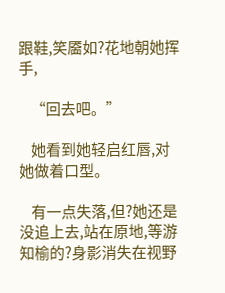跟鞋,笑靥如?花地朝她挥手,

    “回去吧。”

    她看到她轻启红唇,对她做着口型。

    有一点失落,但?她还是没追上去,站在原地,等游知榆的?身影消失在视野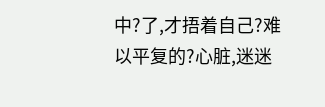中?了,才捂着自己?难以平复的?心脏,迷迷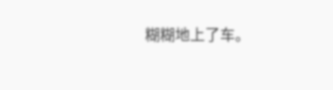糊糊地上了车。